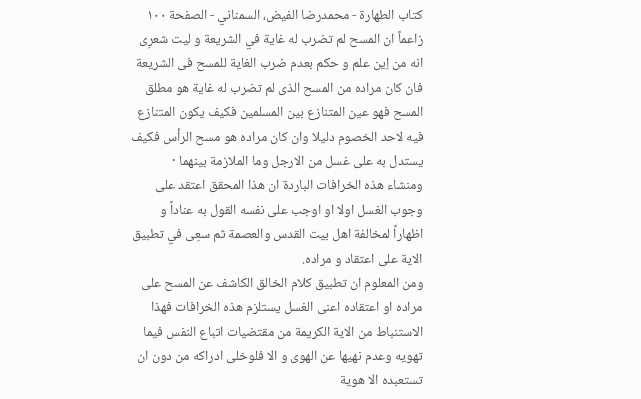كتاب الطهارة - محمدرضا الفيض، السمناني - الصفحة ١٠٠
زاعماً ان المسح لم تضرب له غاية في الشريعة و ليت شعرِی انه من اِین علم و حكم بعدم ضرب الغاية للمسح فى الشريعة فان كان مراده من المسح الذى لم تضرب له غاية هو مطلق المسح فهو عين المتنازع بين المسلمين فكيف يكون المتنازع فيه لاحد الخصوم دليلا وان كان مراده هو مسح الرأس فكيف يستدل به على غسل من الارجل وما الملازمة بينهما ·
ومنشاء هذه الخرافات الباردة ان هذا المحقق اعتقد على وجوب الغسل اولا او اوجب على نفسه القول به عناداً و اظهاراً لمخالفة اهل بيت القدس والعصمة ثم سعِی في تطبيق الاية على اعتقاد و مراده.
ومن المعلوم ان تطبيق كلام الخالق الكاشف عن المسح على مراده او اعتقاده اعنى الغسل يستلزم هذه الخرافات فهذا الاستنباط من الاية الكريمة من مقتضيات اتباع النفس فيما تهويه وعدم نهيها عن الهوى و الا فلوخلى ادراكه من دون ان تستعبده الا هوية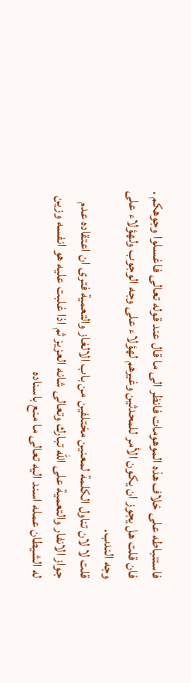فاستنباطه على خلاف هذه الموهومات فانظر الى ما قال عند قوله تعالى فاغسلوا وجوهكم .
فان قلت هل يجوز ان يكون الأمر للمحدثين وغيرهم لهؤلاء على وجه الوجوب ولهؤلاء على وجه الندب.
قلت لا لان تناول الكلمة لمعنين مختلفين من باب الالغاز والتعمية فترى ان اعتقاده عدم جواز الانفار والتعمية على الله تبارك وتعالى شانه العزيز ثم اذا غلبت عليه هو انفسه وزين له الشيطان عمله اسند اليه تعالى ما منع باسناده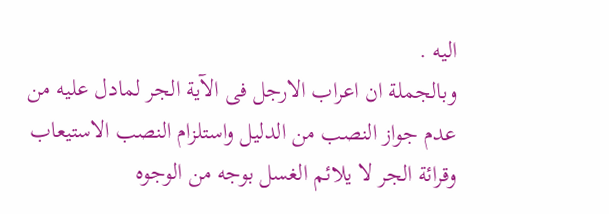اليه .
وبالجملة ان اعراب الارجل فى الآية الجر لمادل عليه من عدم جواز النصب من الدليل واستلزام النصب الاستيعاب وقرائة الجر لا يلائم الغسل بوجه من الوجوه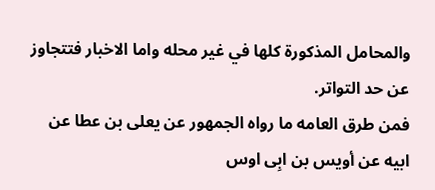والمحامل المذكورة كلها في غير محله واما الاخبار فتتجاوز عن حد التواتر.
فمن طرق العامه ما رواه الجمهور عن يعلى بن عطا عن ابيه عن أويس بن ابِی اوس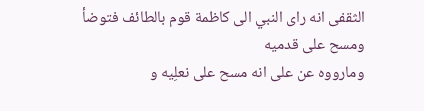الثقفى انه راى النبي الى كاظمة قوم بالطائف فتوضأ ومسح على قدميه
ومارووه عن على انه مسح على نعلِیه و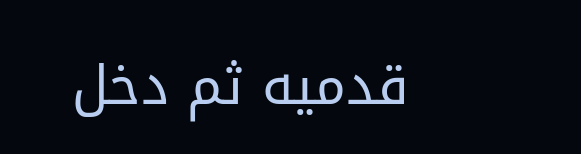قدميه ثم دخل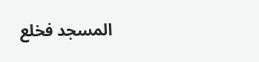المسجد فخلع